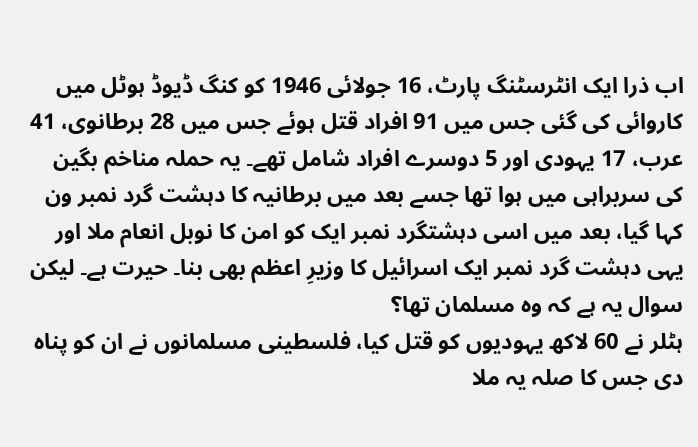اب ذرا ایک انٹرسٹنگ پارٹ، 16 جولائی 1946 کو کنگ ڈیوڈ ہوٹل میں کاروائی کی گئی جس میں 91 افراد قتل ہوئے جس میں 28 برطانوی، 41 عرب، 17 یہودی اور 5 دوسرے افراد شامل تھے۔ یہ حملہ مناخم بگین کی سربراہی میں ہوا تھا جسے بعد میں برطانیہ کا دہشت گرد نمبر ون کہا گیا، بعد میں اسی دہشتگرد نمبر ایک کو امن کا نوبل انعام ملا اور یہی دہشت گرد نمبر ایک اسرائیل کا وزیرِ اعظم بھی بنا۔ حیرت ہے۔ لیکن سوال یہ ہے کہ وہ مسلمان تھا؟
ہٹلر نے 60 لاکھ یہودیوں کو قتل کیا، فلسطینی مسلمانوں نے ان کو پناہ دی جس کا صلہ یہ ملا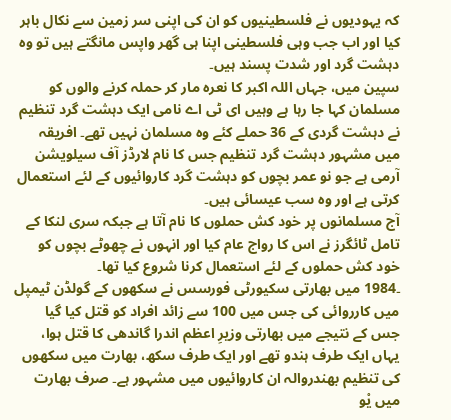کہ یہودیوں نے فلسطینیوں کو ان کی اپنی سر زمین سے نکال باہر کیا اور اب جب وہی فلسطینی اپنا ہی گھر واپس مانگتے ہیں تو وہ دہشت گرد اور شدت پسند ہیں۔
سپین میں، جہاں اللہ اکبر کا نعرہ مار کر حملہ کرنے والوں کو مسلمان کہا جا رہا ہے وہیں ای ٹی اے نامی ایک دہشت گرد تنظیم نے دہشت گردی کے 36 حملے کئے وہ مسلمان نہیں تھے۔ افریقہ میں مشہور دہشت گرد تنظیم جس کا نام لارڈز آف سیلویشن آرمی ہے جو نو عمر بچوں کو دہشت گرد کاروائیوں کے لئے استعمال کرتی ہے اور وہ سب عیسائی ہیں۔
آج مسلمانوں پر خود کش حملوں کا نام آتا ہے جبکہ سری لنکا کے تامل ٹائگرز نے اس کا رواج عام کیا اور انہوں نے چھوٹے بچوں کو خود کش حملوں کے لئے استعمال کرنا شروع کیا تھا۔
۔1984 میں بھارتی سکیورٹی فورسس نے سکھوں کے گولڈن ٹیمپل میں کارروائی کی جس میں 100 سے زائد افراد کو قتل کیا گیا جس کے نتیجے میں بھارتی وزیرِ اعظم اندرا گاندھی کا قتل ہوا، یہاں ایک طرف ہندو تھے اور ایک طرف سکھ، بھارت میں سکھوں کی تنظیم بھندروالہ ان کاروائیوں میں مشہور ہے۔ صرف بھارت میں یْو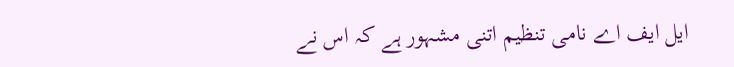ایل ایف اے نامی تنظیم اتنی مشہور ہے کہ اس نے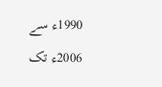1990ء سے 2006ء تک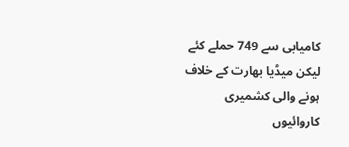کامیابی سے 749 حملے کئے لیکن میڈیا بھارت کے خلاف ہونے والی کشمیری کاروائیوں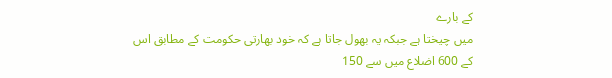کے بارے
میں چیختا ہے جبکہ یہ بھول جاتا ہے کہ خود بھارتی حکومت کے مطابق اس کے 600 اضلاع میں سے 150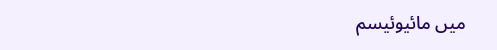میں مائیوئیسم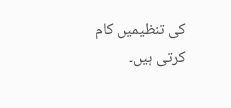کی تنظیمیں کام کرتی ہیں۔